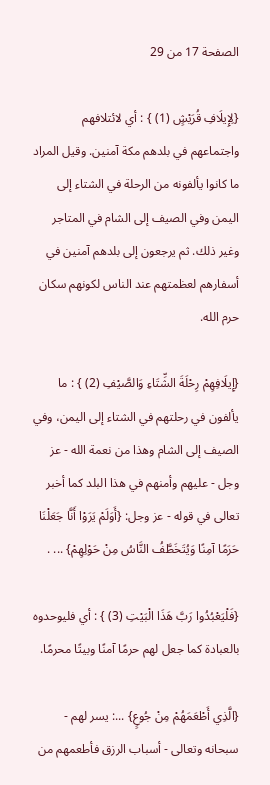الصفحة 17 من 29

{لِإِيلَافِ قُرَيْشٍ (1) } : أي لائتلافهم واجتماعهم في بلدهم مكة آمنين. وقيل المراد ما كانوا يألفونه من الرحلة في الشتاء إلى اليمن وفي الصيف إلى الشام في المتاجر وغير ذلك. ثم يرجعون إلى بلدهم آمنين في أسفارهم لعظمتهم عند الناس لكونهم سكان حرم الله.

{إِيلَافِهِمْ رِحْلَةَ الشِّتَاءِ وَالصَّيْفِ (2) } : ما يألفون في رحلتهم في الشتاء إلى اليمن، وفي الصيف إلى الشام وهذا من نعمة الله - عز وجل - عليهم وأمنهم في هذا البلد كما أخبر تعالى في قوله - عز وجل: {أَوَلَمْ يَرَوْا أَنَّا جَعَلْنَا حَرَمًا آمِنًا وَيُتَخَطَّفُ النَّاسُ مِنْ حَوْلِهِمْ} ... .

{فَلْيَعْبُدُوا رَبَّ هَذَا الْبَيْتِ (3) } : أي فليوحدوه بالعبادة كما جعل لهم حرمًا آمنًا وبيتًا محرمًا.

{الَّذِي أَطْعَمَهُمْ مِنْ جُوعٍ} ...: يسر لهم - سبحانه وتعالى - أسباب الرزق فأطعمهم من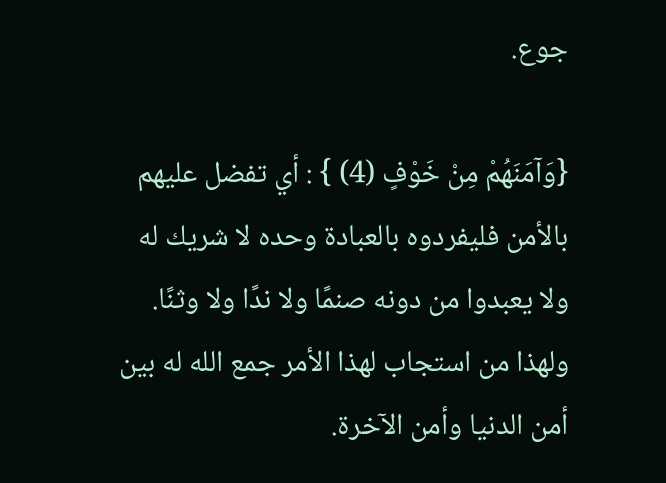جوع.

{وَآمَنَهُمْ مِنْ خَوْفٍ (4) } : أي تفضل عليهم بالأمن فليفردوه بالعبادة وحده لا شريك له ولا يعبدوا من دونه صنمًا ولا ندًا ولا وثنًا. ولهذا من استجاب لهذا الأمر جمع الله له بين أمن الدنيا وأمن الآخرة.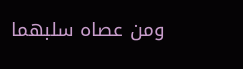ومن عصاه سلبهما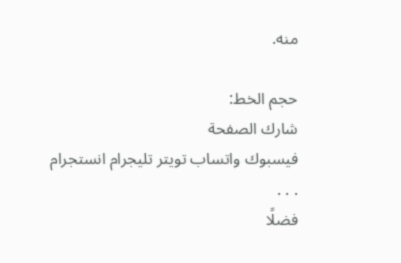منه.

حجم الخط:
شارك الصفحة
فيسبوك واتساب تويتر تليجرام انستجرام
. . .
فضلًا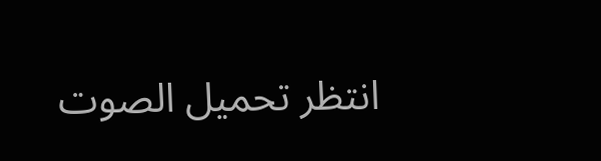انتظر تحميل الصوت